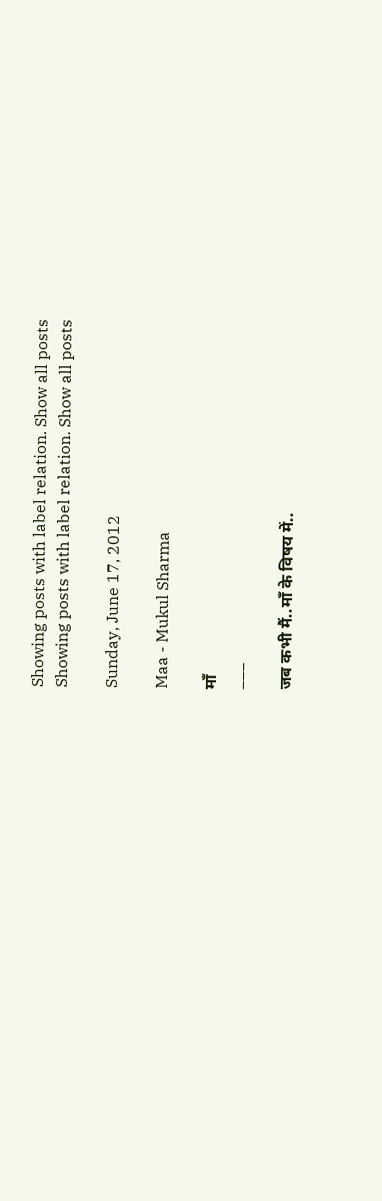Showing posts with label relation. Show all posts
Showing posts with label relation. Show all posts

Sunday, June 17, 2012

Maa - Mukul Sharma

माँ
___

जब कभी मैं..माँ के विषय में..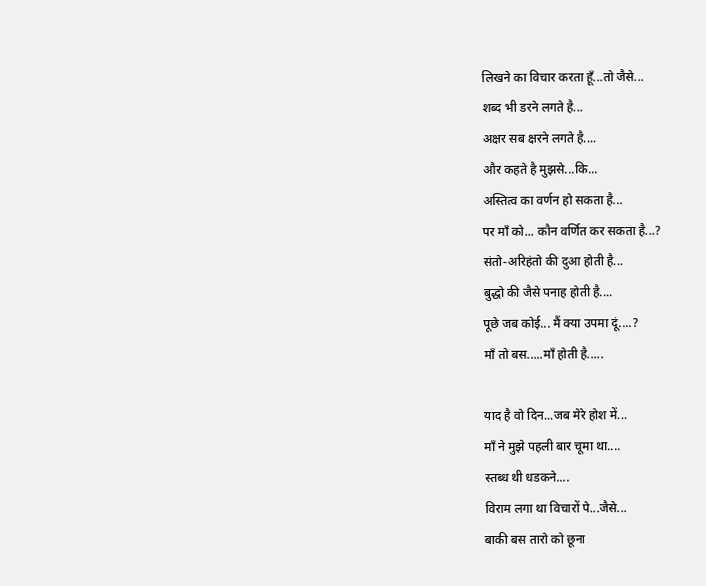लिखने का विचार करता हूँ...तो जैसे...
शब्द भी डरने लगते है...
अक्षर सब क्षरने लगते है....
और कहते है मुझसे...कि...
अस्तित्व का वर्णन हो सकता है...
पर माँ को... कौन वर्णित कर सकता है...?
संतो-अरिहंतो की दुआ होती है...
बुद्धो की जैसे पनाह होती है....
पूछे जब कोई... मैं क्या उपमा दूं....?
माँ तो बस.....माँ होती है.....

याद है वो दिन...जब मेरे होश में...
माँ ने मुझे पहली बार चूमा था....
स्तब्ध थी धडकने....
विराम लगा था विचारों पे...जैसे...
बाकी बस तारो को छूना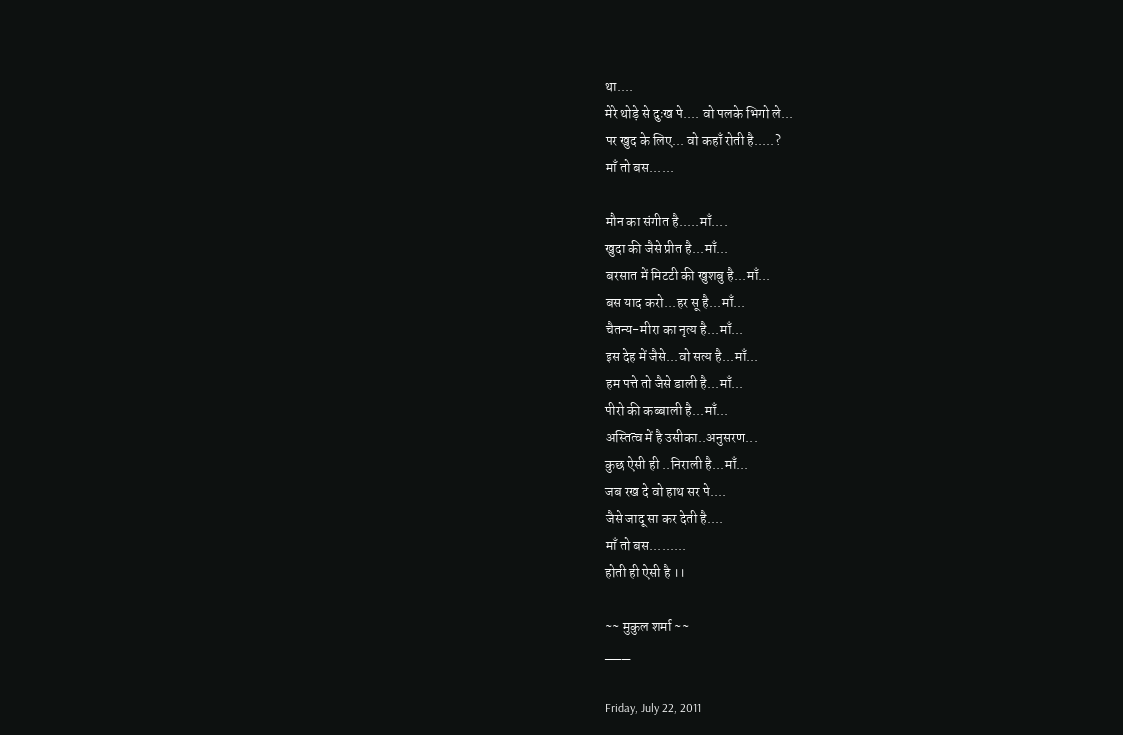था....
मेरे थोड़े से दुःख पे.... वो पलके भिगो ले...
पर खुद के लिए... वो कहाँ रोती है.....?
माँ तो बस......

मौन का संगीत है.....माँ....
खुदा की जैसे प्रीत है...माँ...
बरसात में मिटटी की खुशबु है...माँ...
बस याद करो...हर सू है...माँ...
चैतन्य-मीरा का नृत्य है...माँ...
इस देह में जैसे...वो सत्य है...माँ...
हम पत्ते तो जैसे डाली है...माँ...
पीरो की कब्बाली है...माँ...
अस्तित्व में है उसीका..अनुसरण...
कुछ ऐसी ही ..निराली है...माँ...
जब रख दे वो हाथ सर पे....
जैसे जादू सा कर देती है....
माँ तो बस.........
होती ही ऐसी है ।।

~~ मुकुल शर्मा ~~
___

Friday, July 22, 2011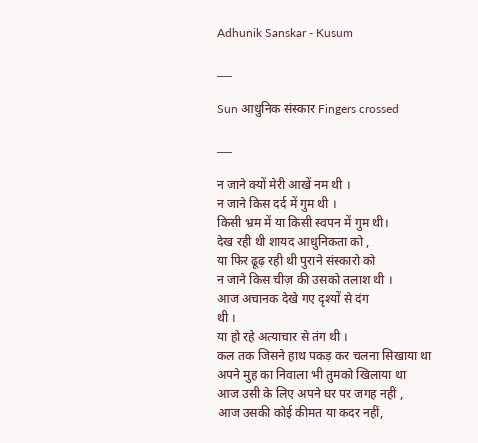Adhunik Sanskar - Kusum

___

Sun आधुनिक संस्कार Fingers crossed

___

न जाने क्यों मेरी आखें नम थी ।
न जाने किस दर्द में गुम थी ।
किसी भ्रम में या किसी स्वपन में गुम थी।
देख रही थी शायद आधुनिकता को ,
या फिर ढूढ़ रही थी पुराने संस्कारो को
न जाने किस चीज़ की उसको तलाश थी ।
आज अचानक देखे गए दृश्यों से दंग
थी ।
या हो रहे अत्याचार से तंग थी ।
कल तक जिसने हाथ पकड़ कर चलना सिखाया था
अपने मुह का निवाला भी तुमको खिलाया था
आज उसी के लिए अपने घर पर जगह नहीं ,
आज उसकी कोई कीमत या कदर नहीं,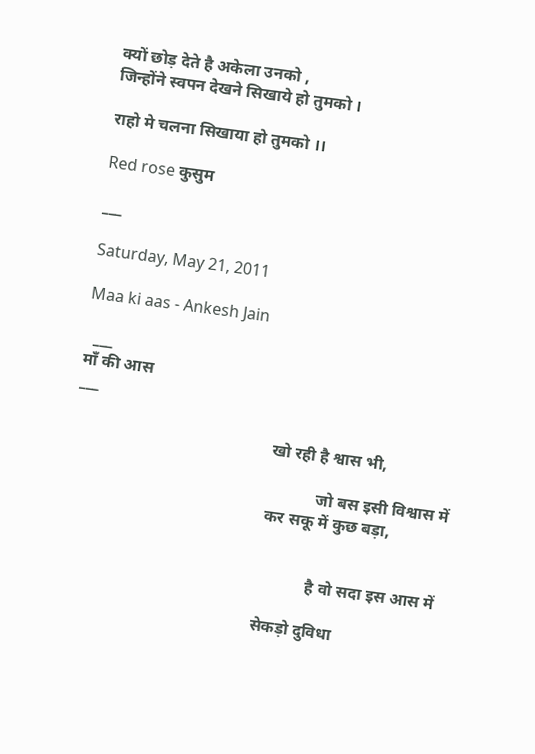क्यों छोड़ देते है अकेला उनको ,
जिन्होंने स्वपन देखने सिखाये हो तुमको ।

राहो मे चलना सिखाया हो तुमको ।।

Red rose कुसुम

___

Saturday, May 21, 2011

Maa ki aas - Ankesh Jain

  ___
माँ की आस
___

                                                खो रही है श्वास भी,

                                                            जो बस इसी विश्वास में
                                                कर सकू में कुछ बड़ा,


                                                            है वो सदा इस आस में

                                                सेकड़ो दुविधा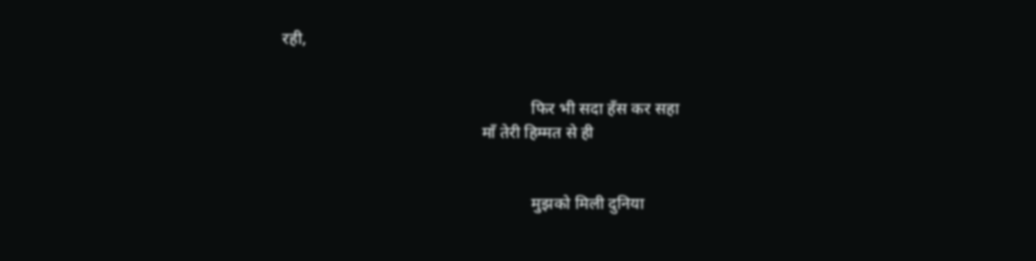रही,


                                                            फिर भी सदा हँस कर सहा
                                                माँ तेरी हिम्मत से ही


                                                            मुझको मिली दुनिया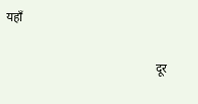यहाँ

                                                दूर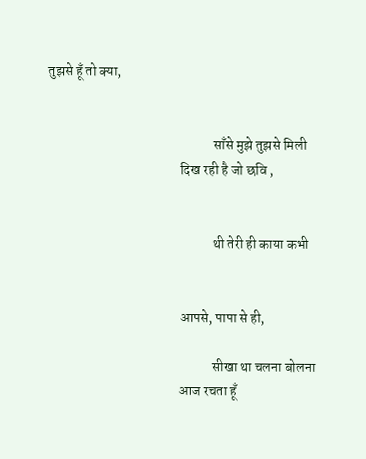तुझसे हूँ तो क्या,


                                                            साँसे मुझे तुझसे मिली
                                                दिख रही है जो छवि ,


                                                            थी तेरी ही काया कभी


                                                आपसे, पापा से ही,

                                                            सीखा था चलना बोलना
                                                आज रचता हूँ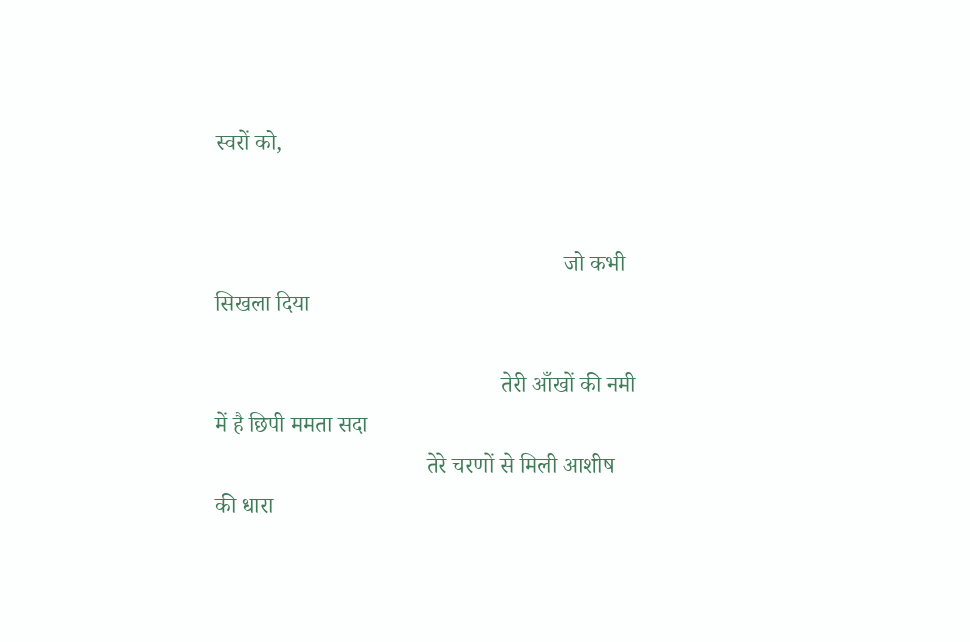स्वरों को,


                                                             जो कभी सिखला दिया

                                                  तेरी आँखों की नमी में है छिपी ममता सदा
                                     तेरे चरणों से मिली आशीष की धारा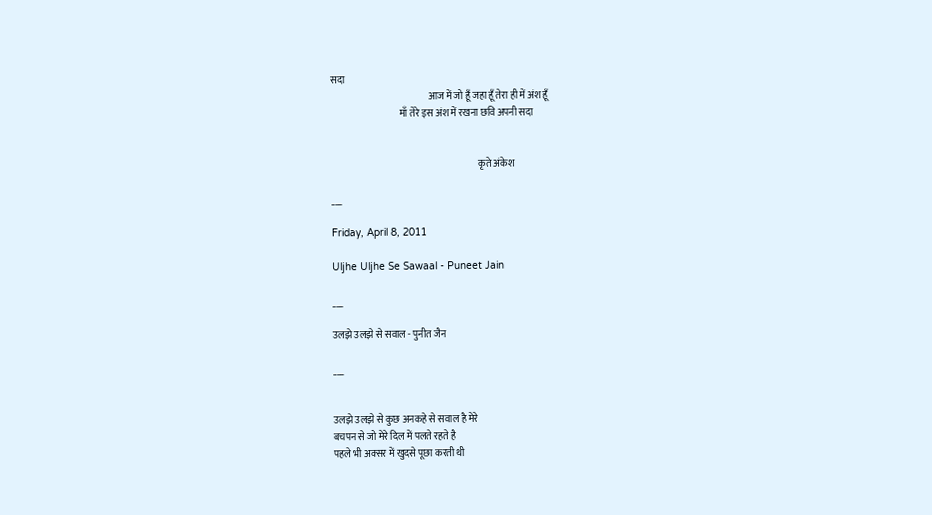सदा
                                                   आज में जो हूँ जहा हूँ तेरा ही में अंश हूँ
                                    माँ तेरे इस अंश में रखना छवि अपनी सदा


                                                                             कृते अंकेश

___

Friday, April 8, 2011

Uljhe Uljhe Se Sawaal - Puneet Jain

___

उलझे उलझे से सवाल - पुनीत जैन

___


उलझे उलझे से कुछ अनकहे से सवाल है मेरे
बचपन से जो मेरे दिल में पलते रहते है
पहले भी अक्सर में खुदसे पूछा करती थी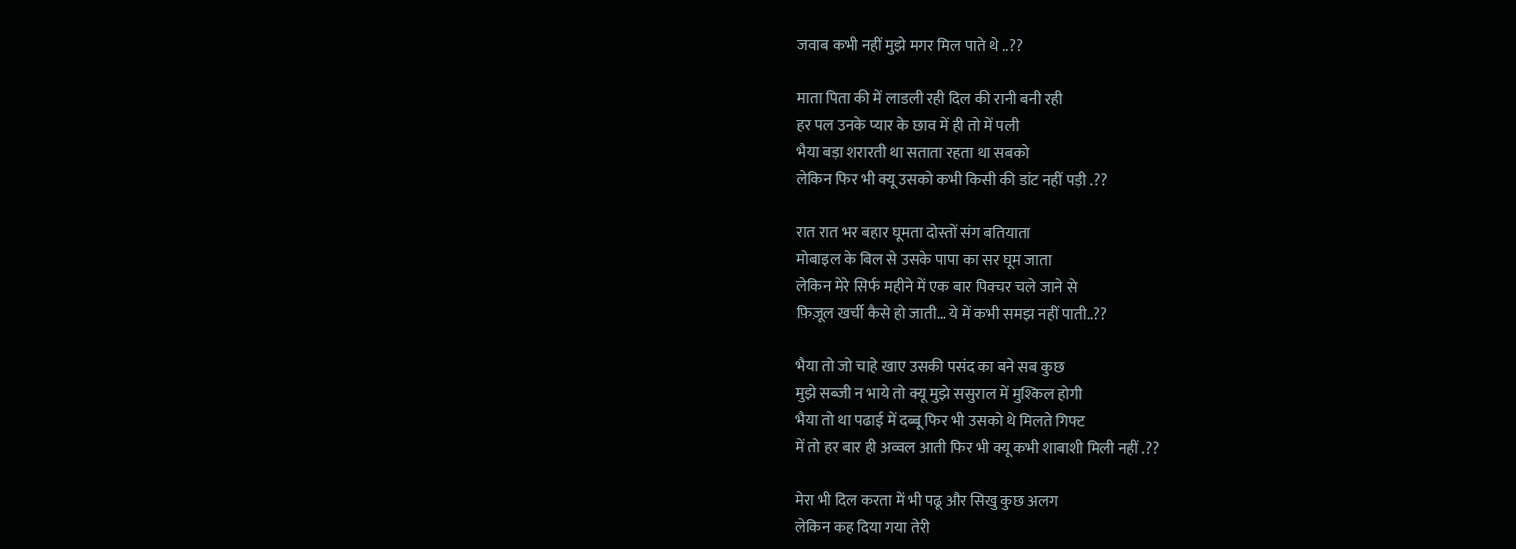जवाब कभी नहीं मुझे मगर मिल पाते थे ..??

माता पिता की में लाडली रही दिल की रानी बनी रही
हर पल उनके प्यार के छाव में ही तो में पली
भैया बड़ा शरारती था सताता रहता था सबको
लेकिन फिर भी क्यू उसको कभी किसी की डांट नहीं पड़ी .??

रात रात भर बहार घूमता दोस्तों संग बतियाता
मोबाइल के बिल से उसके पापा का सर घूम जाता
लेकिन मेरे सिर्फ महीने में एक बार पिक्चर चले जाने से
फ़िज़ूल खर्ची कैसे हो जाती… ये में कभी समझ नहीं पाती..??

भैया तो जो चाहे खाए उसकी पसंद का बने सब कुछ
मुझे सब्जी न भाये तो क्यू मुझे ससुराल में मुश्किल होगी
भैया तो था पढाई में दब्बू फिर भी उसको थे मिलते गिफ्ट
में तो हर बार ही अव्वल आती फिर भी क्यू कभी शाबाशी मिली नहीं .??

मेरा भी दिल करता में भी पढू और सिखु कुछ अलग
लेकिन कह दिया गया तेरी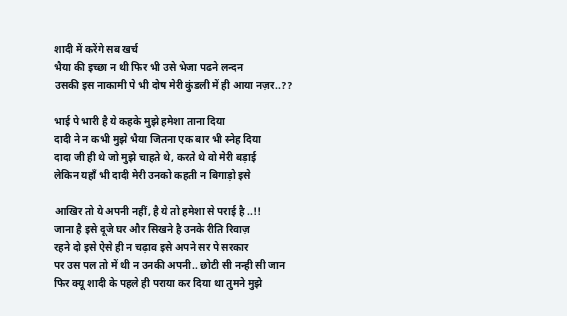शादी में करेंगे सब खर्च
भैया की इच्छा न थी फिर भी उसे भेजा पढने लन्दन
उसकी इस नाकामी पे भी दोष मेरी कुंडली में ही आया नज़र..??

भाई पे भारी है ये कहके मुझे हमेशा ताना दिया
दादी ने न कभी मुझे भैया जितना एक बार भी स्नेह दिया
दादा जी ही थे जो मुझे चाहते थे, करते थे वो मेरी बड़ाई
लेकिन यहाँ भी दादी मेरी उनको कहती न बिगाड़ो इसे

आखिर तो ये अपनी नहीं, है ये तो हमेशा से पराई है ..!!
जाना है इसे दूजे घर और सिखने है उनके रीति रिवाज़
रहने दो इसे ऐसे ही न चढ़ाव इसे अपने सर पे सरकार
पर उस पल तो में थी न उनकी अपनी.. छोटी सी नन्ही सी जान
फिर क्यू शादी के पहले ही पराया कर दिया था तुमने मुझे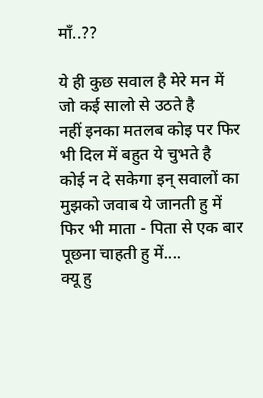माँ..??

ये ही कुछ सवाल है मेरे मन में जो कई सालो से उठते है
नहीं इनका मतलब कोइ पर फिर भी दिल में बहुत ये चुभते है
कोई न दे सकेगा इन् सवालों का मुझको जवाब ये जानती हु में
फिर भी माता - पिता से एक बार पूछना चाहती हु में....
क्यू हु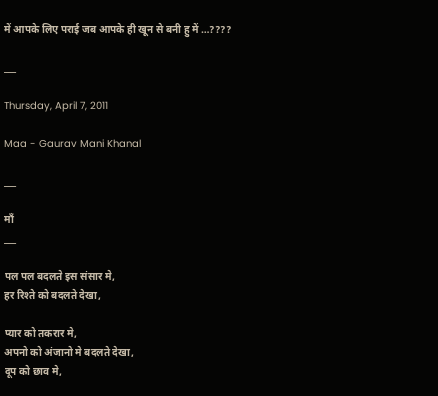में आपके लिए पराई जब आपके ही खून से बनी हु में …????

___

Thursday, April 7, 2011

Maa - Gaurav Mani Khanal

___

माँ
___

पल पल बदलते इस संसार मे,
हर रिश्ते को बदलते देखा,

प्यार को तकरार मे,
अपनो को अंजानो मे बदलते देखा,
दूप को छाव मे,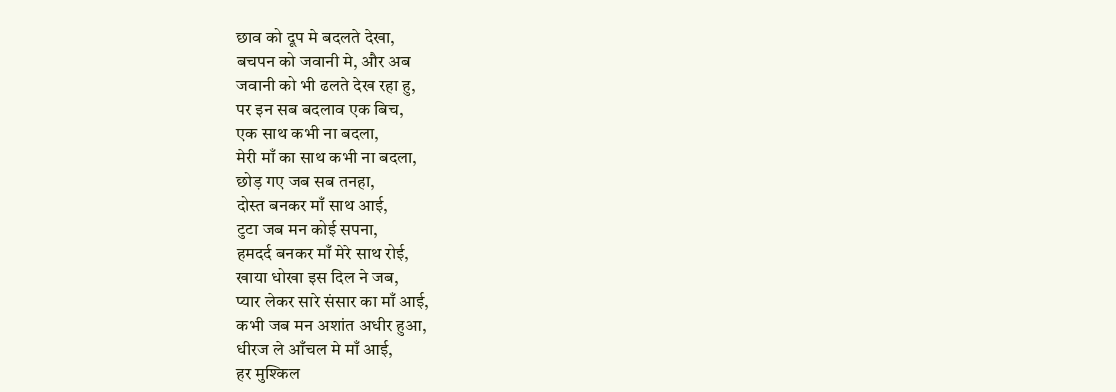छाव को दूप मे बदलते देखा,
बचपन को जवानी मे, और अब
जवानी को भी ढलते देख रहा हु,
पर इन सब बदलाव एक बिच,
एक साथ कभी ना बदला,
मेरी माँ का साथ कभी ना बदला,
छोड़ गए जब सब तनहा,
दोस्त बनकर माँ साथ आई,
टुटा जब मन कोई सपना,
हमदर्द बनकर माँ मेरे साथ रोई,
खाया धोखा इस दिल ने जब,
प्यार लेकर सारे संसार का माँ आई,
कभी जब मन अशांत अधीर हुआ,
धीरज ले आँचल मे माँ आई,
हर मुश्किल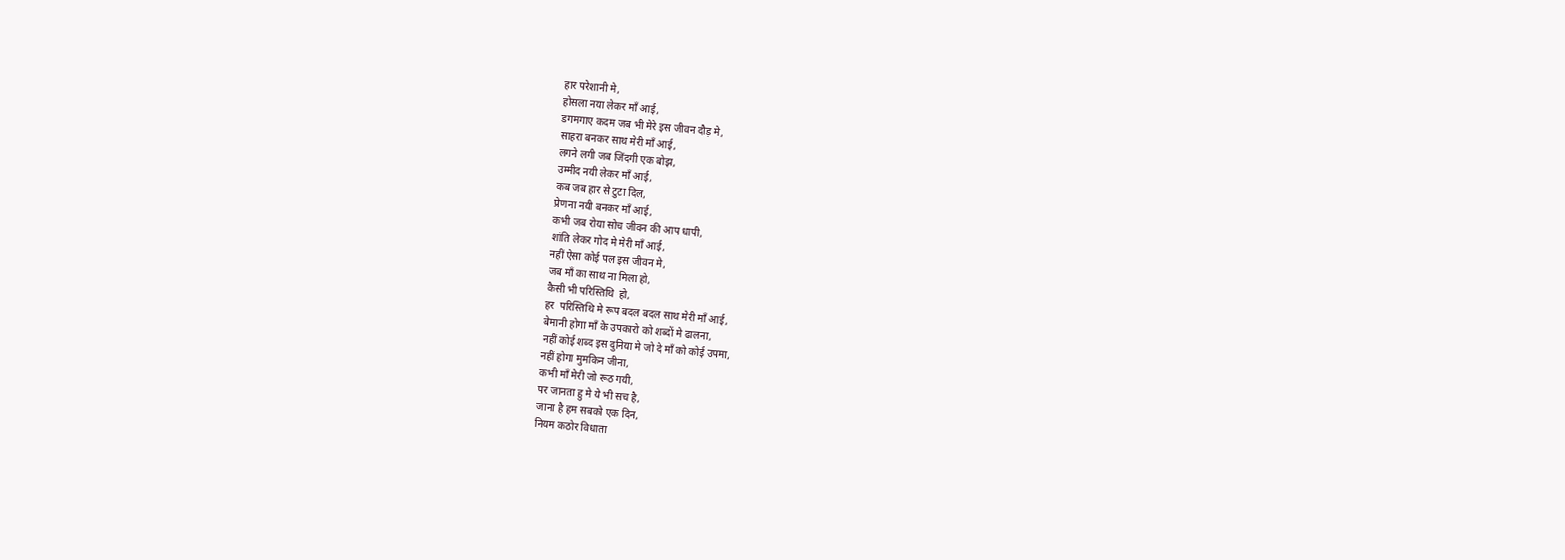हार परेशानी मे,
होसला नया लेकर माँ आई,
डगमगाए कदम जब भी मेरे इस जीवन दौड़ मे,
साहरा बनकर साथ मेरी माँ आई,
लगने लगी जब जिंदगी एक बोझ,
उम्मीद नयी लेकर माँ आई,
कब जब हार से टुटा दिल,
प्रेणना नयी बनकर माँ आई,
कभी जब रोया सोच जीवन की आप धापी,
शांति लेकर गोद मे मेरी माँ आई,
नहीं ऐसा कोई पल इस जीवन मे,
जब माँ का साथ ना मिला हो,
कैसी भी परिस्तिथि  हो,
हर  परिस्तिथि मे रूप बदल बदल साथ मेरी माँ आई,
बेमानी होगा माँ के उपकारो को शब्दों मे ढालना,
नहीं कोई शब्द इस दुनिया मे जो दे माँ को कोई उपमा,
नहीं होगा मुमकिन जीना,
कभी माँ मेरी जो रूठ गयी,
पर जानता हु मे ये भी सच है,
जाना है हम सबको एक दिन,
नियम कठोर विधाता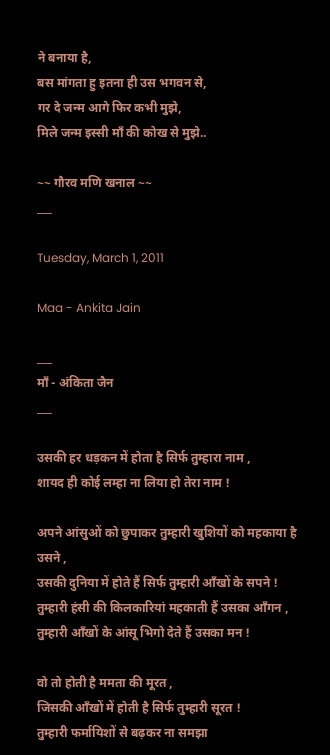ने बनाया है,
बस मांगता हु इतना ही उस भगवन से,
गर दे जन्म आगे फिर कभी मुझे,
मिले जन्म इस्सी माँ की कोख से मुझे..

~~ गौरव मणि खनाल ~~
___

Tuesday, March 1, 2011

Maa - Ankita Jain

___
माँ - अंकिता जैन
___

उसकी हर धड़कन में होता है सिर्फ तुम्हारा नाम ,
शायद ही कोई लम्हा ना लिया हो तेरा नाम !

अपने आंसुओं को छुपाकर तुम्हारी खुशियों को महकाया है उसने ,
उसकी दुनिया में होते हैं सिर्फ तुम्हारी आँखों के सपने !
तुम्हारी हंसी की किलकारियां महकाती हैं उसका आँगन ,
तुम्हारी आँखों के आंसू भिगो देते हैं उसका मन !

वो तो होती है ममता की मूरत ,
जिसकी आँखों में होती है सिर्फ तुम्हारी सूरत !
तुम्हारी फर्मायिशों से बढ़कर ना समझा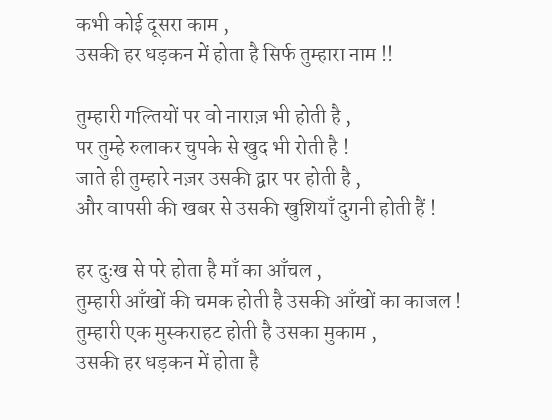कभी कोई दूसरा काम ,
उसकी हर धड़कन में होता है सिर्फ तुम्हारा नाम !!

तुम्हारी गल्तियों पर वो नाराज़ भी होती है ,
पर तुम्हे रुलाकर चुपके से खुद भी रोती है !
जाते ही तुम्हारे नज़र उसकी द्वार पर होती है ,
और वापसी की खबर से उसकी खुशियाँ दुगनी होती हैं !

हर दुःख से परे होता है माँ का आँचल ,
तुम्हारी आँखों की चमक होती है उसकी आँखों का काजल !
तुम्हारी एक मुस्कराहट होती है उसका मुकाम ,
उसकी हर धड़कन में होता है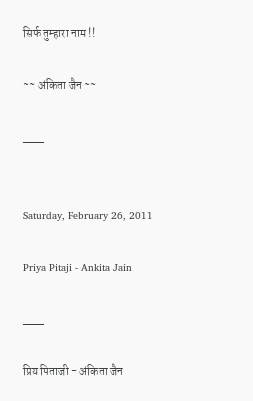सिर्फ तुम्हारा नाम !!

~~ अंकिता जैन ~~

___


Saturday, February 26, 2011

Priya Pitaji - Ankita Jain

___

प्रिय पिताजी - अंकिता जैन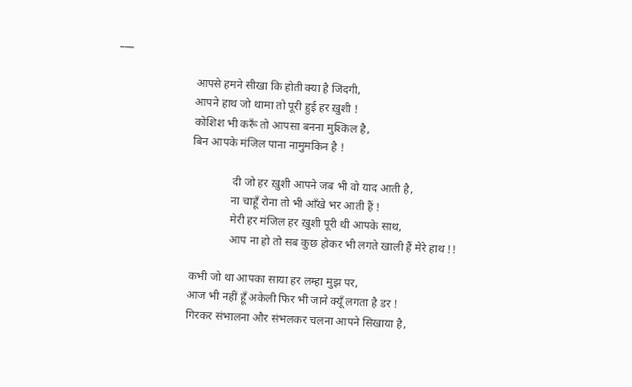___

                           आपसे हमने सीखा कि होती क्या है जिंदगी,
                           आपने हाथ जो थामा तो पूरी हुई हर ख़ुशी !
                           कोशिश भी करूँ तो आपसा बनना मुश्किल है,
                           बिन आपके मंजिल पाना नामुमकिन है !

                                         दी जो हर ख़ुशी आपने जब भी वो याद आती है,
                                         ना चाहूँ रोना तो भी आँखे भर आती हैं !
                                         मेरी हर मंजिल हर ख़ुशी पूरी थी आपके साथ,
                                         आप ना हो तो सब कुछ होकर भी लगते खाली हैं मेरे हाथ !!

                           कभी जो था आपका साया हर लम्हा मुझ पर,
                           आज भी नहीं हूँ अकेली फिर भी जाने क्यूँ लगता है डर !
                           गिरकर संभालना और संभलकर चलना आपने सिखाया है,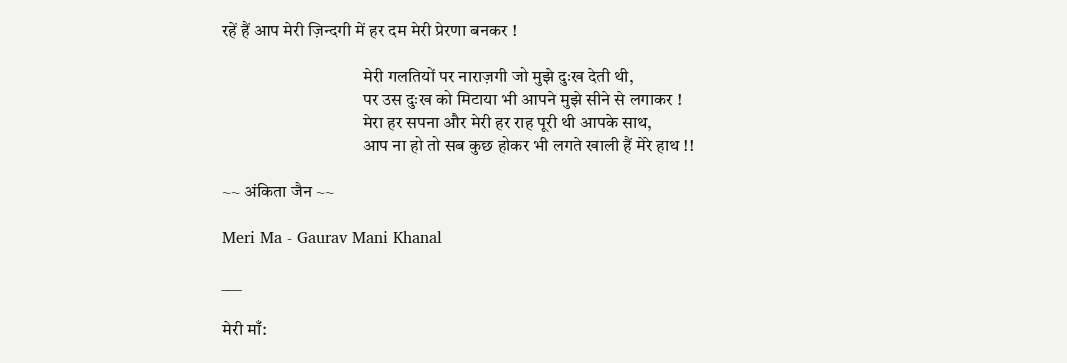रहें हैं आप मेरी ज़िन्दगी में हर दम मेरी प्रेरणा बनकर !

                                        मेरी गलतियों पर नाराज़गी जो मुझे दुःख देती थी,
                                        पर उस दुःख को मिटाया भी आपने मुझे सीने से लगाकर !
                                        मेरा हर सपना और मेरी हर राह पूरी थी आपके साथ,
                                        आप ना हो तो सब कुछ होकर भी लगते खाली हैं मेरे हाथ !!

~~ अंकिता जैन ~~

Meri Ma - Gaurav Mani Khanal

___

मेरी माँ: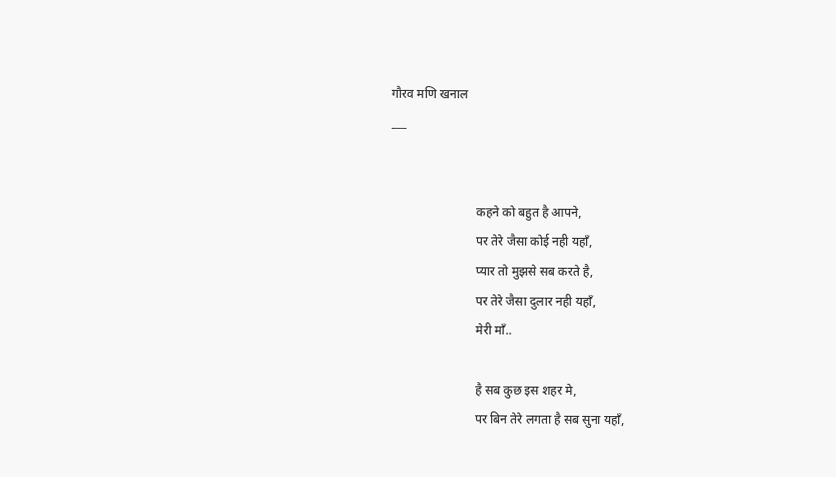गौरव मणि खनाल
___


                           कहने को बहुत है आपने,
                           पर तेरे जैसा कोई नही यहाँ,
                           प्यार तो मुझसे सब करते है,
                           पर तेरे जैसा दुलार नही यहाँ,
                           मेरी माँ..

                           है सब कुछ इस शहर मे,
                           पर बिन तेरे लगता है सब सुना यहाँ,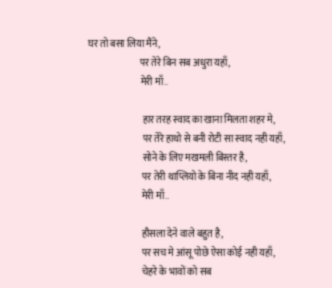घर तो बसा लिया मैंने,
                           पर तेरे बिन सब अधुरा यहाँ,
                           मेरी माँ..

                            हार तरह स्वाद का खाना मिलता शहर मे,
                            पर तेरे हाथो से बनी रोटी सा स्वाद नही यहाँ,
                            सोने के लिए मखमली बिस्तर है,
                            पर तेरी थाप्लियो के बिना नीद नही यहाँ,
                            मेरी माँ..

                            हौसला देने वाले बहुत है,
                            पर सच मे आंसू पोछे ऐसा कोई नही यहाँ,
                            चेहरे के भावों को सब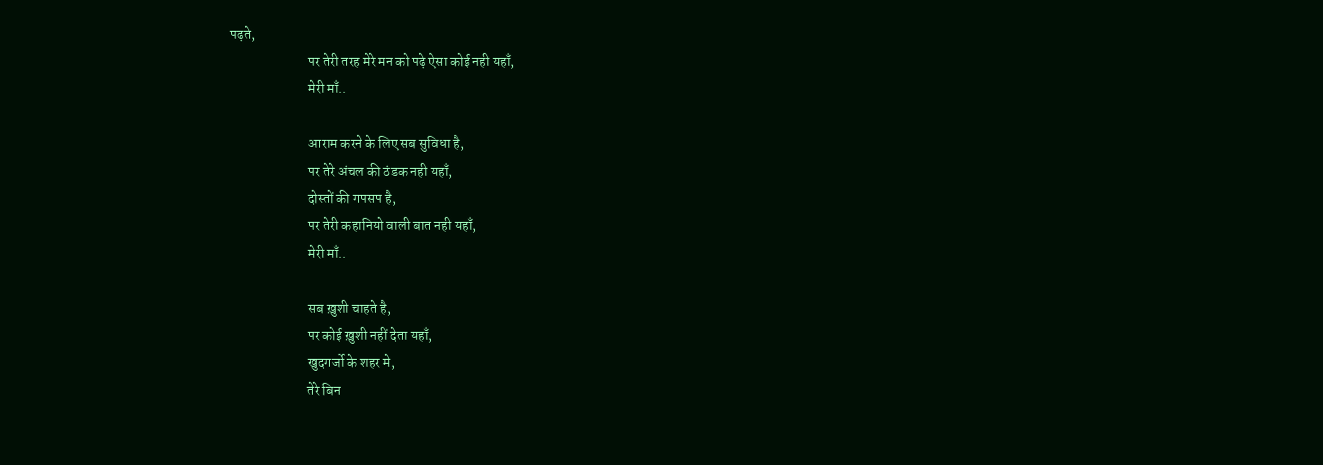पढ़ते,
                            पर तेरी तरह मेरे मन को पढ़े ऐसा कोई नही यहाँ,
                            मेरी माँ..

                            आराम करने के लिए सब सुविधा है,
                            पर तेरे अंचल की ठंडक नही यहाँ,
                            दोस्तों की गपसप है,
                            पर तेरी कहानियो वाली बात नही यहाँ,
                            मेरी माँ..

                            सब ख़ुशी चाहते है,
                            पर कोई ख़ुशी नहीं देता यहाँ,
                            खुदगर्जो के शहर मे,
                            तेरे बिन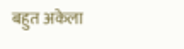बहुत अकेला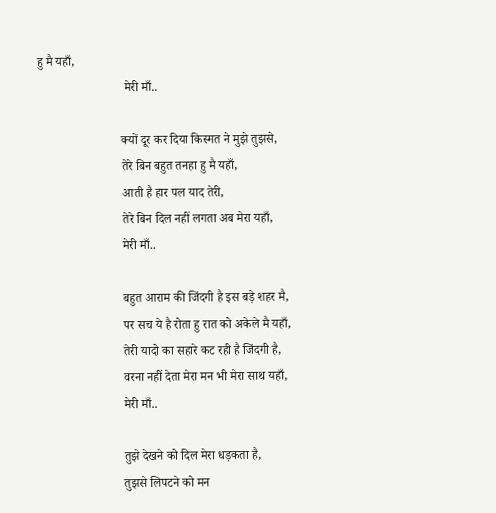हु मै यहाँ,
                            मेरी माँ..

                           क्यों दूर कर दिया किस्मत ने मुझे तुझसे,
                           तेरे बिन बहुत तनहा हु मै यहाँ,
                           आती है हार पल याद तेरी,
                           तेरे बिन दिल नहीं लगता अब मेरा यहाँ,
                           मेरी माँ..

                           बहुत आराम की जिंदगी है इस बड़े शहर मै,
                           पर सच ये है रोता हु रात को अकेले मै यहाँ,
                           तेरी यादो का सहारे कट रही है जिंदगी है,
                           वरना नहीं देता मेरा मन भी मेरा साथ यहाँ,
                           मेरी माँ..

                           तुझे देखने को दिल मेरा धड़कता है,
                           तुझसे लिपटने को मन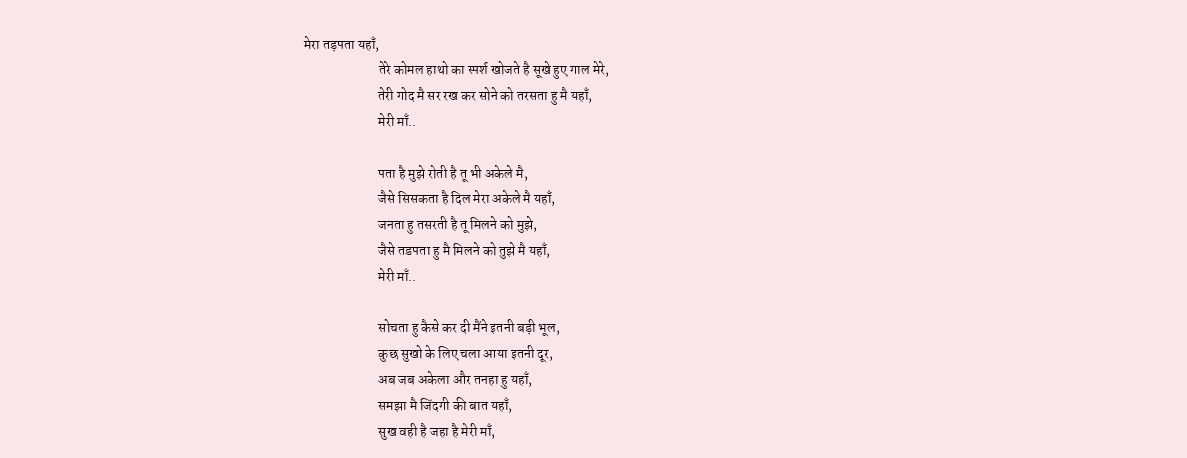मेरा तड़पता यहाँ,
                           तेरे कोमल हाथो का स्पर्श खोजते है सूखे हुए गाल मेरे,
                           तेरी गोद मै सर रख कर सोने को तरसता हु मै यहाँ,
                           मेरी माँ..

                           पता है मुझे रोती है तू भी अकेले मै,
                           जैसे सिसकता है दिल मेरा अकेले मै यहाँ,
                           जनता हु तसरती है तू मिलने को मुझे,
                           जैसे तडपता हु मै मिलने को तुझे मै यहाँ,
                           मेरी माँ..

                           सोचता हु कैसे कर दी मैंने इतनी बड़ी भूल,
                           कुछ सुखो के लिए चला आया इतनी दूर,
                           अब जब अकेला और तनहा हु यहाँ,
                           समझा मै जिंदगी की बात यहाँ,
                           सुख वही है जहा है मेरी माँ,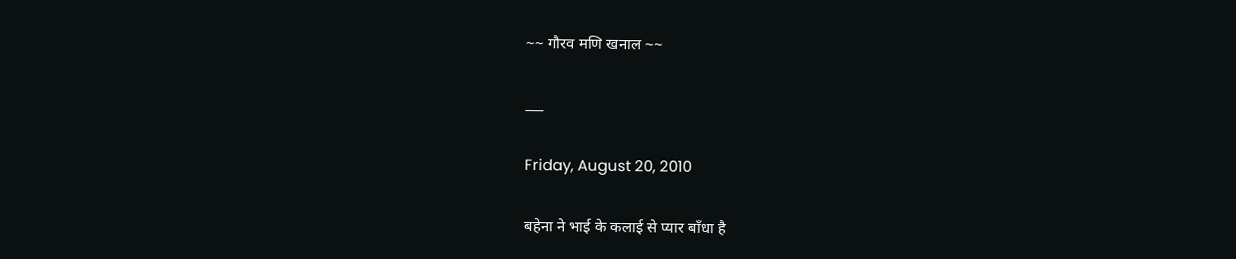~~ गौरव मणि खनाल ~~

___

Friday, August 20, 2010

बहेना ने भाई के कलाई से प्यार बाँधा है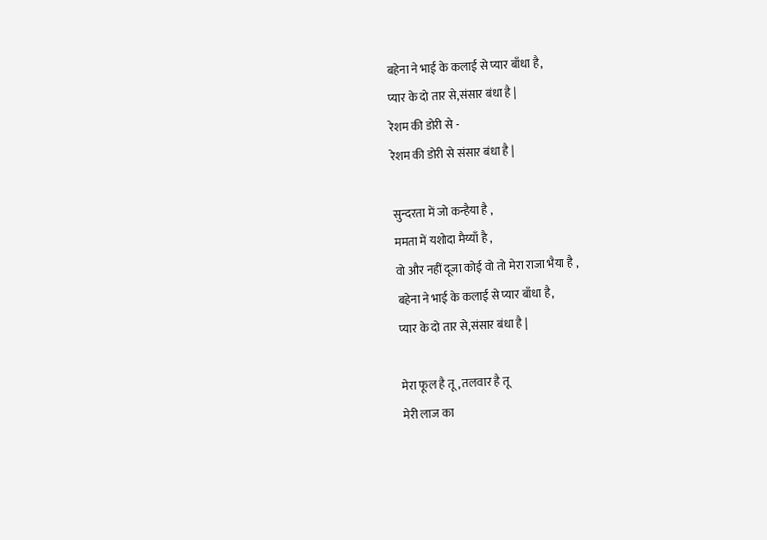बहेना ने भाई के कलाई से प्यार बाँधा है,
प्यार के दो तार से,संसार बंधा है |
रेशम की डोरी से -
रेशम की डोरी से संसार बंधा है |

सुन्दरता में जो कन्हैया है ,
ममता में यशोदा मैय्याँ है ,
वो और नहीं दूजा कोई वो तो मेरा राजा भैया है ,
बहेना ने भाई के कलाई से प्यार बाँधा है,
प्यार के दो तार से,संसार बंधा है |

मेरा फूल है तू, तलवार है तू
मेरी लाज का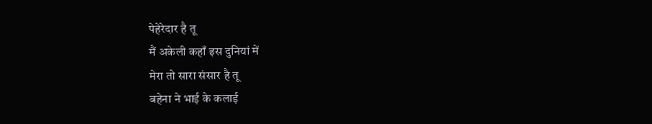पेहेरेदार है तू
मैं अकेली कहाँ इस दुनियां में
मेरा तो सारा संसार है तू
बहेना ने भाई के कलाई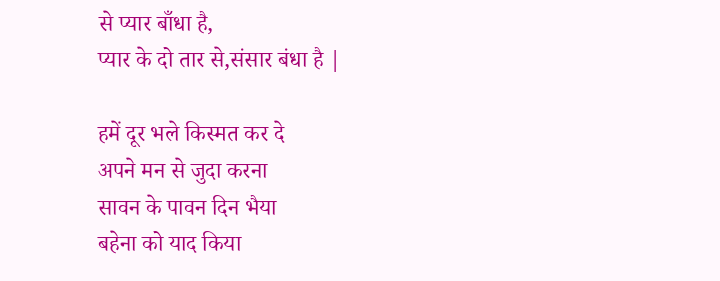से प्यार बाँधा है,
प्यार के दो तार से,संसार बंधा है |

हमें दूर भले किस्मत कर दे
अपने मन से जुदा करना
सावन के पावन दिन भैया
बहेना को याद किया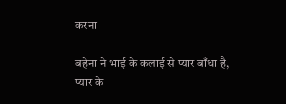करना

बहेना ने भाई के कलाई से प्यार बाँधा है,
प्यार के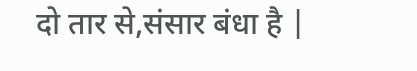दो तार से,संसार बंधा है |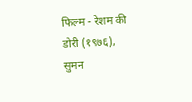फिल्म - रेशम की डोरी (१९७६),
सुमन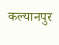कल्यानपुर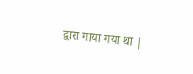द्वारा गाया गया था |